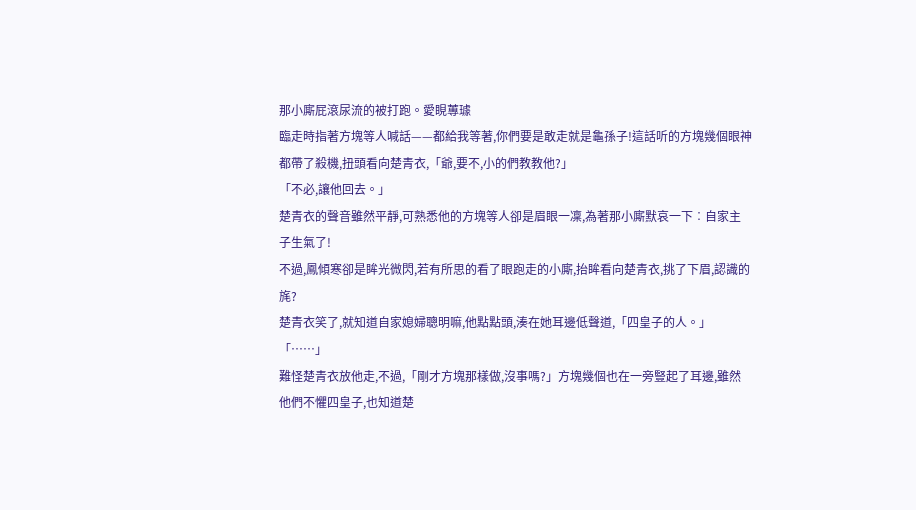那小廝屁滾尿流的被打跑。愛睍蓴璩
臨走時指著方塊等人喊話——都給我等著,你們要是敢走就是龜孫子!這話听的方塊幾個眼神都帶了殺機,扭頭看向楚青衣,「爺,要不,小的們教教他?」
「不必,讓他回去。」
楚青衣的聲音雖然平靜,可熟悉他的方塊等人卻是眉眼一凜,為著那小廝默哀一下︰自家主子生氣了!
不過,鳳傾寒卻是眸光微閃,若有所思的看了眼跑走的小廝,抬眸看向楚青衣,挑了下眉,認識的旄?
楚青衣笑了,就知道自家媳婦聰明嘛,他點點頭,湊在她耳邊低聲道,「四皇子的人。」
「……」
難怪楚青衣放他走,不過,「剛才方塊那樣做,沒事嗎?」方塊幾個也在一旁豎起了耳邊,雖然他們不懼四皇子,也知道楚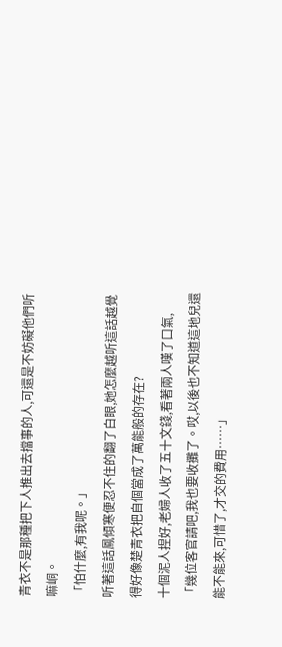青衣不是那種把下人推出去擋事的人,可還是不妨礙他們听嘛峒。
「怕什麼,有我呢。」
听著這話鳳傾寒便忍不住的翻了白眼,她怎麼越听這話越覺得好像楚青衣把自個當成了萬能般的存在?
十個泥人捏好,老婦人收了五十文錢,看著兩人嘆了口氣,「幾位客官請吧,我也要收攤了。哎,以後也不知道這地兒還能不能來,可惜了,才交的費用……」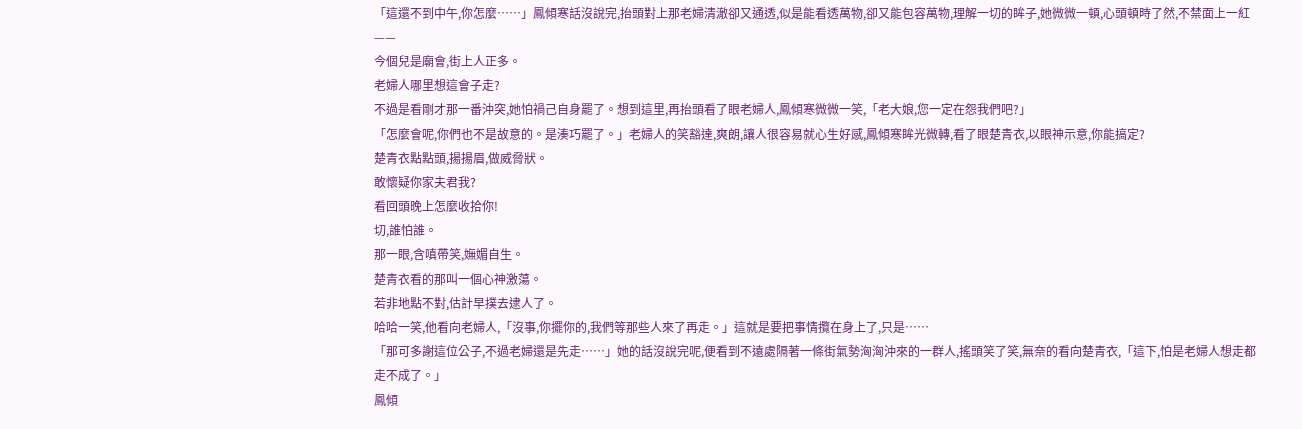「這還不到中午,你怎麼……」鳳傾寒話沒說完,抬頭對上那老婦清澈卻又通透,似是能看透萬物,卻又能包容萬物,理解一切的眸子,她微微一頓,心頭頓時了然,不禁面上一紅——
今個兒是廟會,街上人正多。
老婦人哪里想這會子走?
不過是看剛才那一番沖突,她怕禍己自身罷了。想到這里,再抬頭看了眼老婦人,鳳傾寒微微一笑,「老大娘,您一定在怨我們吧?」
「怎麼會呢,你們也不是故意的。是湊巧罷了。」老婦人的笑豁達,爽朗,讓人很容易就心生好感,鳳傾寒眸光微轉,看了眼楚青衣,以眼神示意,你能搞定?
楚青衣點點頭,揚揚眉,做威脅狀。
敢懷疑你家夫君我?
看回頭晚上怎麼收拾你!
切,誰怕誰。
那一眼,含嗔帶笑,嫵媚自生。
楚青衣看的那叫一個心神激蕩。
若非地點不對,估計早撲去逮人了。
哈哈一笑,他看向老婦人,「沒事,你擺你的,我們等那些人來了再走。」這就是要把事情攬在身上了,只是……
「那可多謝這位公子,不過老婦還是先走……」她的話沒說完呢,便看到不遠處隔著一條街氣勢洶洶沖來的一群人,搖頭笑了笑,無奈的看向楚青衣,「這下,怕是老婦人想走都走不成了。」
鳳傾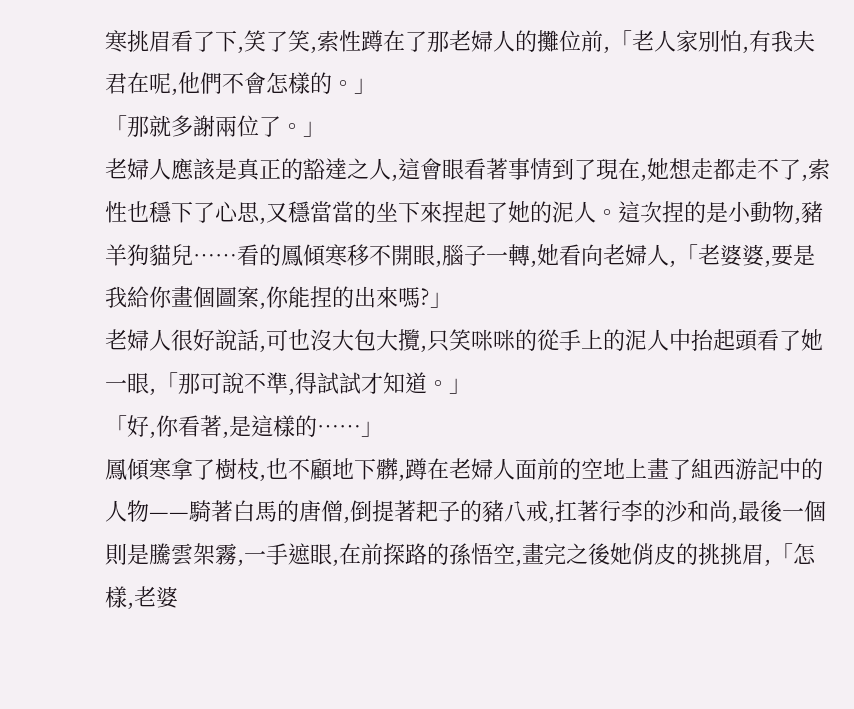寒挑眉看了下,笑了笑,索性蹲在了那老婦人的攤位前,「老人家別怕,有我夫君在呢,他們不會怎樣的。」
「那就多謝兩位了。」
老婦人應該是真正的豁達之人,這會眼看著事情到了現在,她想走都走不了,索性也穩下了心思,又穩當當的坐下來捏起了她的泥人。這次捏的是小動物,豬羊狗貓兒……看的鳳傾寒移不開眼,腦子一轉,她看向老婦人,「老婆婆,要是我給你畫個圖案,你能捏的出來嗎?」
老婦人很好說話,可也沒大包大攬,只笑咪咪的從手上的泥人中抬起頭看了她一眼,「那可說不準,得試試才知道。」
「好,你看著,是這樣的……」
鳳傾寒拿了樹枝,也不顧地下髒,蹲在老婦人面前的空地上畫了組西游記中的人物——騎著白馬的唐僧,倒提著耙子的豬八戒,扛著行李的沙和尚,最後一個則是騰雲架霧,一手遮眼,在前探路的孫悟空,畫完之後她俏皮的挑挑眉,「怎樣,老婆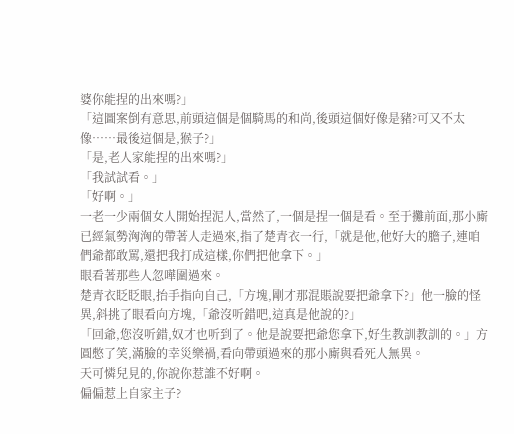婆你能捏的出來嗎?」
「這圖案倒有意思,前頭這個是個騎馬的和尚,後頭這個好像是豬?可又不太像……最後這個是,猴子?」
「是,老人家能捏的出來嗎?」
「我試試看。」
「好啊。」
一老一少兩個女人開始捏泥人,當然了,一個是捏一個是看。至于攤前面,那小廝已經氣勢洶洶的帶著人走過來,指了楚青衣一行,「就是他,他好大的膽子,連咱們爺都敢罵,還把我打成這樣,你們把他拿下。」
眼看著那些人忽嘩圍過來。
楚青衣眨眨眼,抬手指向自己,「方塊,剛才那混賬說要把爺拿下?」他一臉的怪異,斜挑了眼看向方塊,「爺沒听錯吧,這真是他說的?」
「回爺,您沒听錯,奴才也听到了。他是說要把爺您拿下,好生教訓教訓的。」方圓憋了笑,滿臉的幸災樂禍,看向帶頭過來的那小廝與看死人無異。
天可憐兒見的,你說你惹誰不好啊。
偏偏惹上自家主子?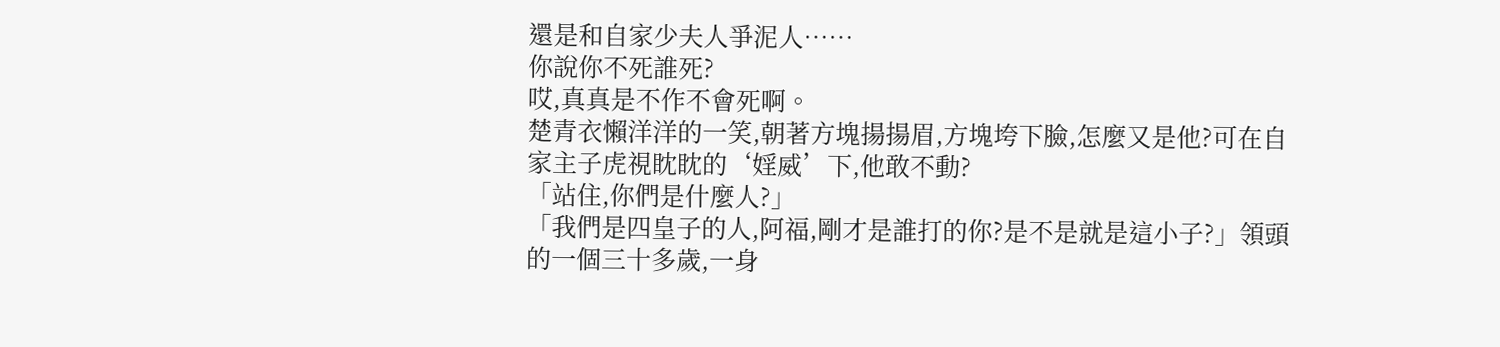還是和自家少夫人爭泥人……
你說你不死誰死?
哎,真真是不作不會死啊。
楚青衣懶洋洋的一笑,朝著方塊揚揚眉,方塊垮下臉,怎麼又是他?可在自家主子虎視眈眈的‘婬威’下,他敢不動?
「站住,你們是什麼人?」
「我們是四皇子的人,阿福,剛才是誰打的你?是不是就是這小子?」領頭的一個三十多歲,一身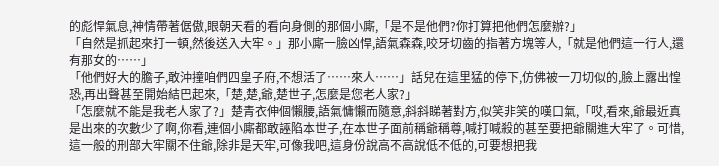的彪悍氣息,神情帶著倨傲,眼朝天看的看向身側的那個小廝,「是不是他們?你打算把他們怎麼辦?」
「自然是抓起來打一頓,然後送入大牢。」那小廝一臉凶悍,語氣森森,咬牙切齒的指著方塊等人,「就是他們這一行人,還有那女的……」
「他們好大的膽子,敢沖撞咱們四皇子府,不想活了……來人……」話兒在這里猛的停下,仿佛被一刀切似的,臉上露出惶恐,再出聲甚至開始結巴起來,「楚,楚,爺,楚世子,怎麼是您老人家?」
「怎麼就不能是我老人家了?」楚青衣伸個懶腰,語氣慵懶而隨意,斜斜睇著對方,似笑非笑的嘆口氣,「哎,看來,爺最近真是出來的次數少了啊,你看,連個小廝都敢誣陷本世子,在本世子面前稱爺稱尊,喊打喊殺的甚至要把爺關進大牢了。可惜,這一般的刑部大牢關不住爺,除非是天牢,可像我吧,這身份說高不高說低不低的,可要想把我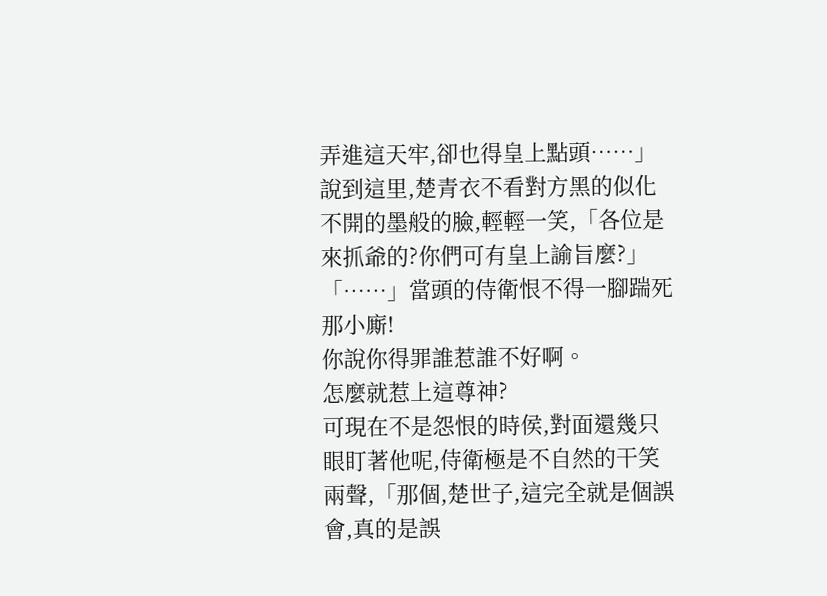弄進這天牢,卻也得皇上點頭……」說到這里,楚青衣不看對方黑的似化不開的墨般的臉,輕輕一笑,「各位是來抓爺的?你們可有皇上諭旨麼?」
「……」當頭的侍衛恨不得一腳踹死那小廝!
你說你得罪誰惹誰不好啊。
怎麼就惹上這尊神?
可現在不是怨恨的時侯,對面還幾只眼盯著他呢,侍衛極是不自然的干笑兩聲,「那個,楚世子,這完全就是個誤會,真的是誤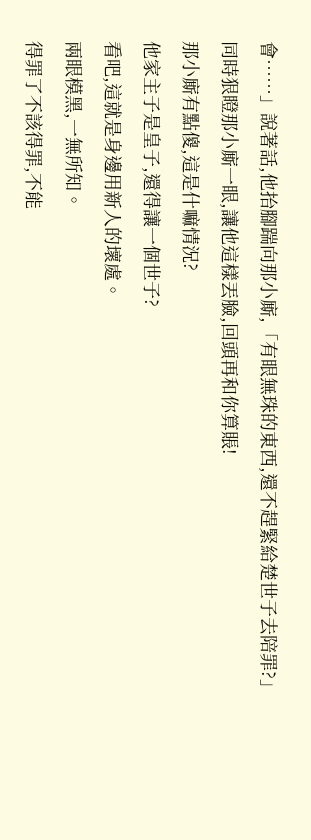會……」說著話,他抬腳踹向那小廝,「有眼無珠的東西,還不趕緊給楚世子去陪罪?」同時狠瞪那小廝一眼,讓他這樣丟臉,回頭再和你算賬!
那小廝有點傻,這是什嘛情況?
他家主子是皇子,還得讓一個世子?
看吧,這就是身邊用新人的壞處。
兩眼模黑,一無所知。
得罪了不該得罪,不能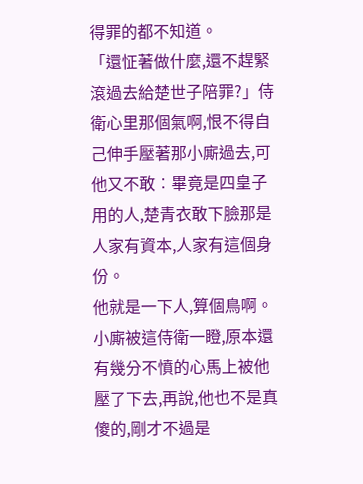得罪的都不知道。
「還怔著做什麼,還不趕緊滾過去給楚世子陪罪?」侍衛心里那個氣啊,恨不得自己伸手壓著那小廝過去,可他又不敢︰畢竟是四皇子用的人,楚青衣敢下臉那是人家有資本,人家有這個身份。
他就是一下人,算個鳥啊。
小廝被這侍衛一瞪,原本還有幾分不憤的心馬上被他壓了下去,再說,他也不是真傻的,剛才不過是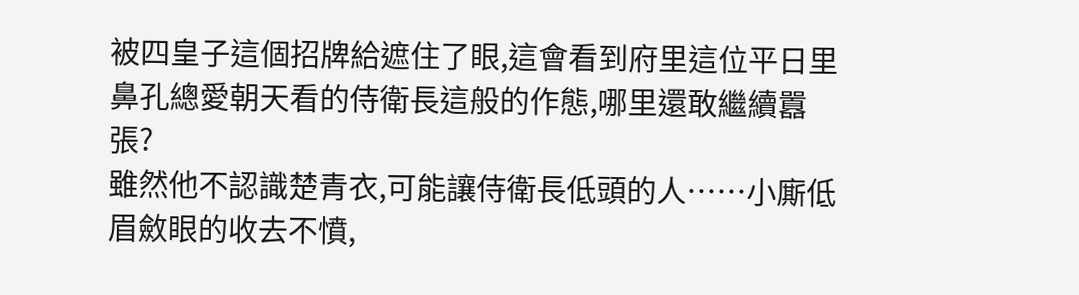被四皇子這個招牌給遮住了眼,這會看到府里這位平日里鼻孔總愛朝天看的侍衛長這般的作態,哪里還敢繼續囂張?
雖然他不認識楚青衣,可能讓侍衛長低頭的人……小廝低眉斂眼的收去不憤,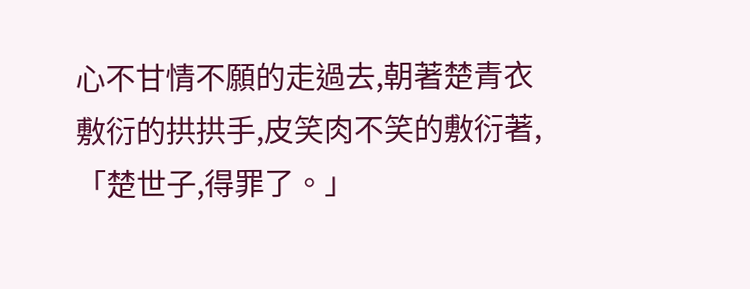心不甘情不願的走過去,朝著楚青衣敷衍的拱拱手,皮笑肉不笑的敷衍著,「楚世子,得罪了。」